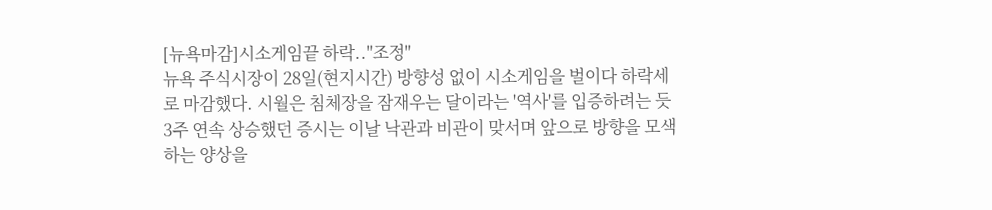[뉴욕마감]시소게임끝 하락.."조정"
뉴욕 주식시장이 28일(현지시간) 방향성 없이 시소게임을 벌이다 하락세로 마감했다. 시월은 침체장을 잠재우는 달이라는 '역사'를 입증하려는 듯 3주 연속 상승했던 증시는 이날 낙관과 비관이 맞서며 앞으로 방향을 모색하는 양상을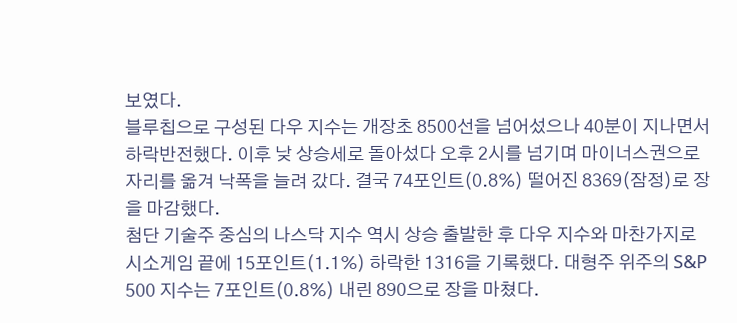보였다.
블루칩으로 구성된 다우 지수는 개장초 8500선을 넘어섰으나 40분이 지나면서 하락반전했다. 이후 낮 상승세로 돌아섰다 오후 2시를 넘기며 마이너스권으로 자리를 옮겨 낙폭을 늘려 갔다. 결국 74포인트(0.8%) 떨어진 8369(잠정)로 장을 마감했다.
첨단 기술주 중심의 나스닥 지수 역시 상승 출발한 후 다우 지수와 마찬가지로 시소게임 끝에 15포인트(1.1%) 하락한 1316을 기록했다. 대형주 위주의 S&P 500 지수는 7포인트(0.8%) 내린 890으로 장을 마쳤다.